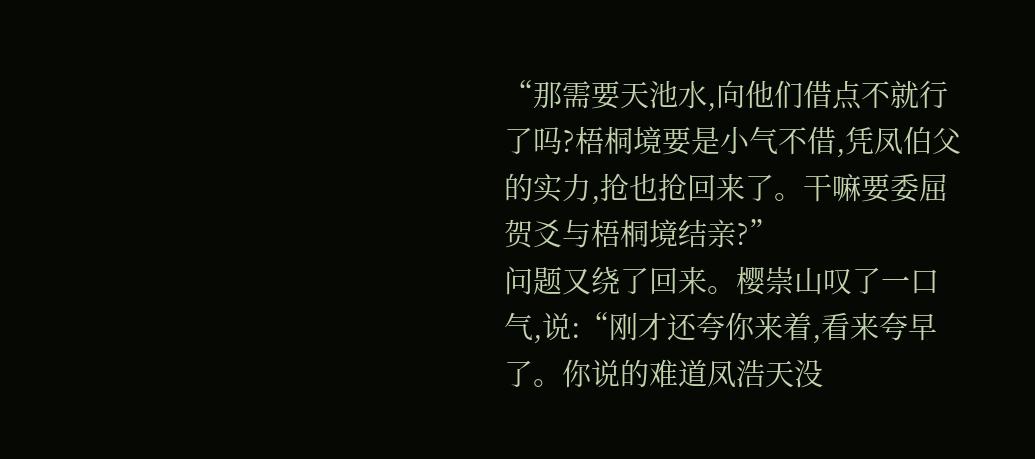“那需要天池水,向他们借点不就行了吗?梧桐境要是小气不借,凭凤伯父的实力,抢也抢回来了。干嘛要委屈贺爻与梧桐境结亲?”
问题又绕了回来。樱崇山叹了一口气,说:“刚才还夸你来着,看来夸早了。你说的难道凤浩天没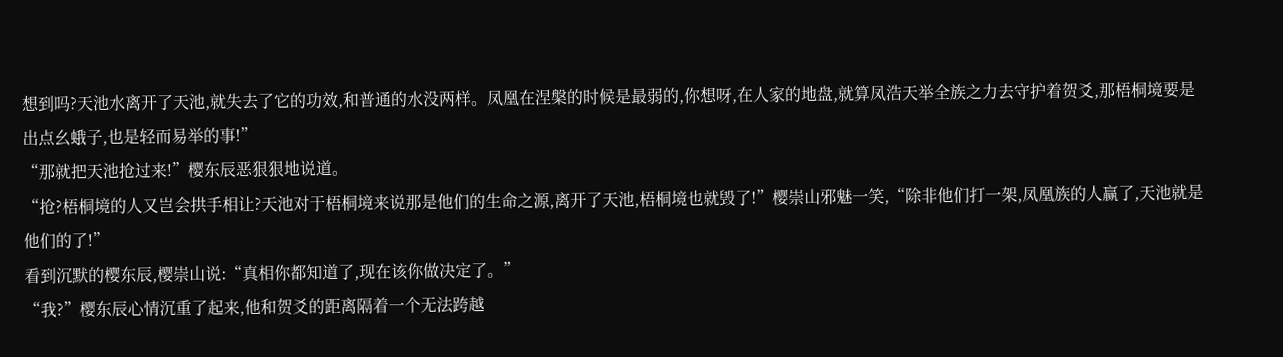想到吗?天池水离开了天池,就失去了它的功效,和普通的水没两样。凤凰在涅槃的时候是最弱的,你想呀,在人家的地盘,就算凤浩天举全族之力去守护着贺爻,那梧桐境要是出点幺蛾子,也是轻而易举的事!”
“那就把天池抢过来!”樱东辰恶狠狠地说道。
“抢?梧桐境的人又岂会拱手相让?天池对于梧桐境来说那是他们的生命之源,离开了天池,梧桐境也就毁了!”樱崇山邪魅一笑,“除非他们打一架,凤凰族的人赢了,天池就是他们的了!”
看到沉默的樱东辰,樱崇山说:“真相你都知道了,现在该你做决定了。”
“我?”樱东辰心情沉重了起来,他和贺爻的距离隔着一个无法跨越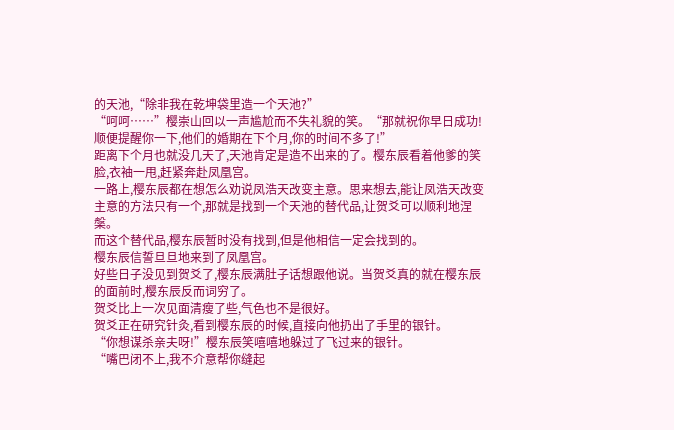的天池,“除非我在乾坤袋里造一个天池?”
“呵呵……”樱崇山回以一声尴尬而不失礼貌的笑。“那就祝你早日成功!顺便提醒你一下,他们的婚期在下个月,你的时间不多了!”
距离下个月也就没几天了,天池肯定是造不出来的了。樱东辰看着他爹的笑脸,衣袖一甩,赶紧奔赴凤凰宫。
一路上,樱东辰都在想怎么劝说凤浩天改变主意。思来想去,能让凤浩天改变主意的方法只有一个,那就是找到一个天池的替代品,让贺爻可以顺利地涅槃。
而这个替代品,樱东辰暂时没有找到,但是他相信一定会找到的。
樱东辰信誓旦旦地来到了凤凰宫。
好些日子没见到贺爻了,樱东辰满肚子话想跟他说。当贺爻真的就在樱东辰的面前时,樱东辰反而词穷了。
贺爻比上一次见面清瘦了些,气色也不是很好。
贺爻正在研究针灸,看到樱东辰的时候,直接向他扔出了手里的银针。
“你想谋杀亲夫呀!”樱东辰笑嘻嘻地躲过了飞过来的银针。
“嘴巴闭不上,我不介意帮你缝起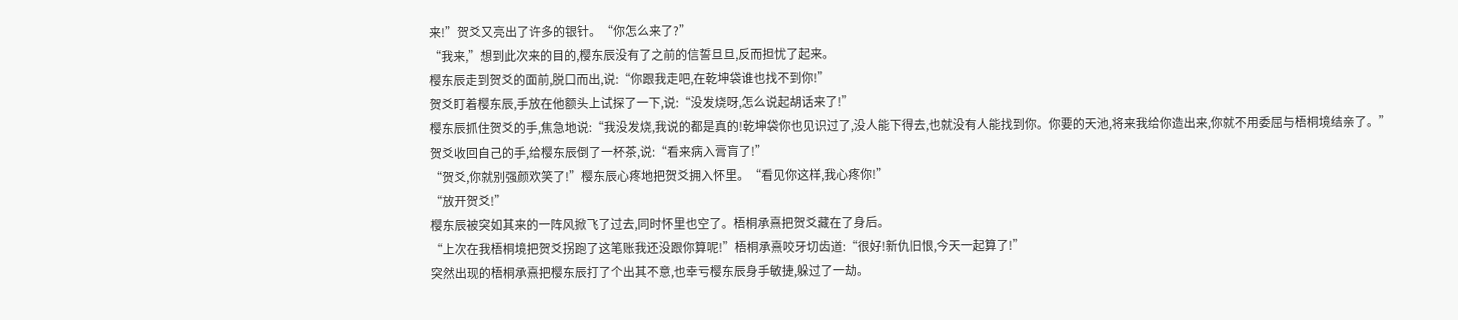来!”贺爻又亮出了许多的银针。“你怎么来了?”
“我来,”想到此次来的目的,樱东辰没有了之前的信誓旦旦,反而担忧了起来。
樱东辰走到贺爻的面前,脱口而出,说:“你跟我走吧,在乾坤袋谁也找不到你!”
贺爻盯着樱东辰,手放在他额头上试探了一下,说:“没发烧呀,怎么说起胡话来了!”
樱东辰抓住贺爻的手,焦急地说:“我没发烧,我说的都是真的!乾坤袋你也见识过了,没人能下得去,也就没有人能找到你。你要的天池,将来我给你造出来,你就不用委屈与梧桐境结亲了。”
贺爻收回自己的手,给樱东辰倒了一杯茶,说:“看来病入膏肓了!”
“贺爻,你就别强颜欢笑了!”樱东辰心疼地把贺爻拥入怀里。“看见你这样,我心疼你!”
“放开贺爻!”
樱东辰被突如其来的一阵风掀飞了过去,同时怀里也空了。梧桐承熹把贺爻藏在了身后。
“上次在我梧桐境把贺爻拐跑了这笔账我还没跟你算呢!”梧桐承熹咬牙切齿道:“很好!新仇旧恨,今天一起算了!”
突然出现的梧桐承熹把樱东辰打了个出其不意,也幸亏樱东辰身手敏捷,躲过了一劫。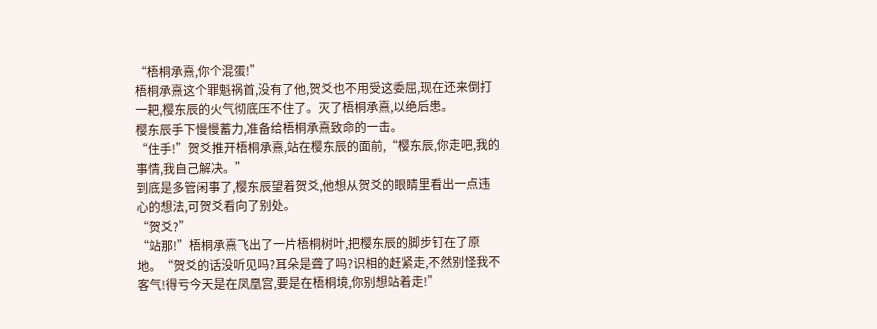“梧桐承熹,你个混蛋!”
梧桐承熹这个罪魁祸首,没有了他,贺爻也不用受这委屈,现在还来倒打一耙,樱东辰的火气彻底压不住了。灭了梧桐承熹,以绝后患。
樱东辰手下慢慢蓄力,准备给梧桐承熹致命的一击。
“住手!”贺爻推开梧桐承熹,站在樱东辰的面前,“樱东辰,你走吧,我的事情,我自己解决。”
到底是多管闲事了,樱东辰望着贺爻,他想从贺爻的眼睛里看出一点违心的想法,可贺爻看向了别处。
“贺爻?”
“站那!”梧桐承熹飞出了一片梧桐树叶,把樱东辰的脚步钉在了原地。“贺爻的话没听见吗?耳朵是聋了吗?识相的赶紧走,不然别怪我不客气!得亏今天是在凤凰宫,要是在梧桐境,你别想站着走!”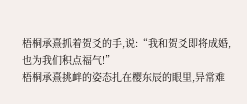梧桐承熹抓着贺爻的手,说:“我和贺爻即将成婚,也为我们积点福气!”
梧桐承熹挑衅的姿态扎在樱东辰的眼里,异常难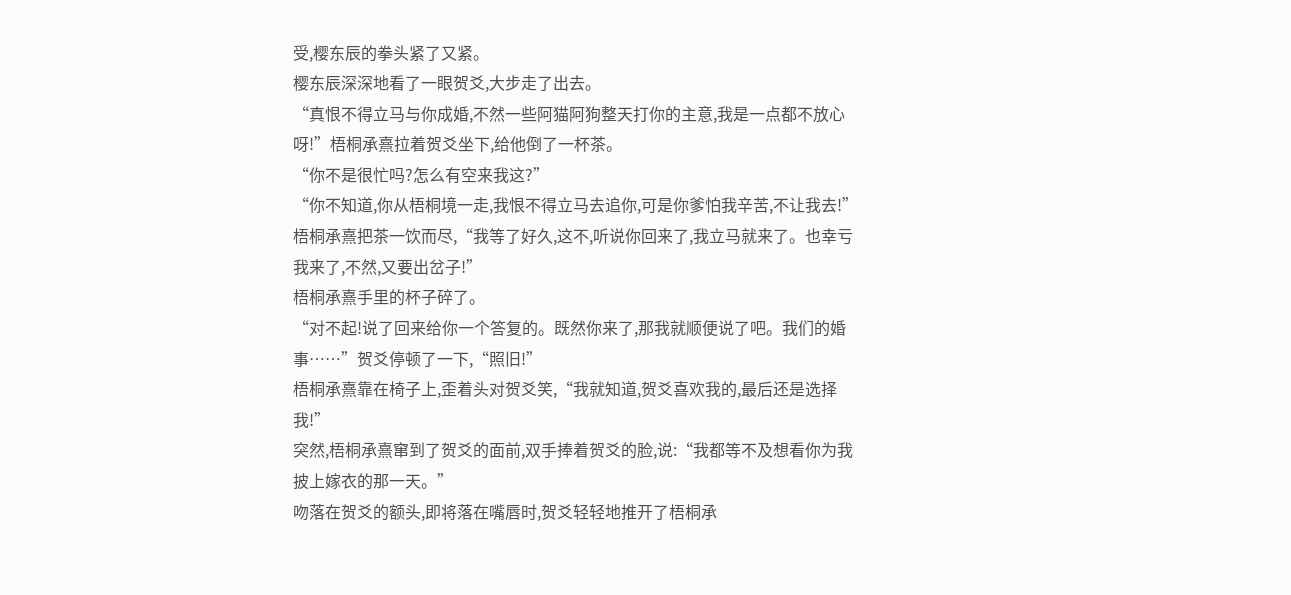受,樱东辰的拳头紧了又紧。
樱东辰深深地看了一眼贺爻,大步走了出去。
“真恨不得立马与你成婚,不然一些阿猫阿狗整天打你的主意,我是一点都不放心呀!”梧桐承熹拉着贺爻坐下,给他倒了一杯茶。
“你不是很忙吗?怎么有空来我这?”
“你不知道,你从梧桐境一走,我恨不得立马去追你,可是你爹怕我辛苦,不让我去!”梧桐承熹把茶一饮而尽,“我等了好久,这不,听说你回来了,我立马就来了。也幸亏我来了,不然,又要出岔子!”
梧桐承熹手里的杯子碎了。
“对不起!说了回来给你一个答复的。既然你来了,那我就顺便说了吧。我们的婚事……”贺爻停顿了一下,“照旧!”
梧桐承熹靠在椅子上,歪着头对贺爻笑,“我就知道,贺爻喜欢我的,最后还是选择我!”
突然,梧桐承熹窜到了贺爻的面前,双手捧着贺爻的脸,说:“我都等不及想看你为我披上嫁衣的那一天。”
吻落在贺爻的额头,即将落在嘴唇时,贺爻轻轻地推开了梧桐承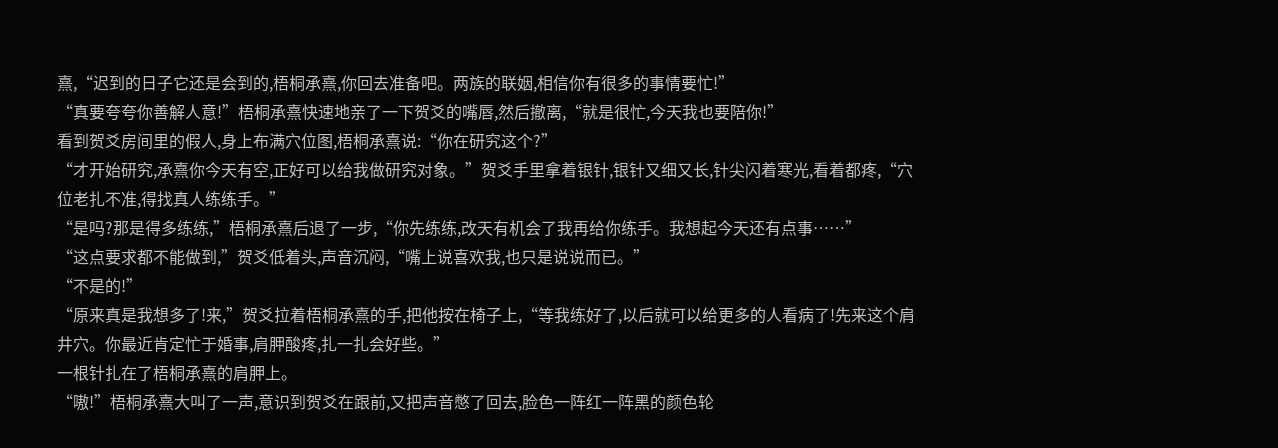熹,“迟到的日子它还是会到的,梧桐承熹,你回去准备吧。两族的联姻,相信你有很多的事情要忙!”
“真要夸夸你善解人意!”梧桐承熹快速地亲了一下贺爻的嘴唇,然后撤离,“就是很忙,今天我也要陪你!”
看到贺爻房间里的假人,身上布满穴位图,梧桐承熹说:“你在研究这个?”
“才开始研究,承熹你今天有空,正好可以给我做研究对象。”贺爻手里拿着银针,银针又细又长,针尖闪着寒光,看着都疼,“穴位老扎不准,得找真人练练手。”
“是吗?那是得多练练,”梧桐承熹后退了一步,“你先练练,改天有机会了我再给你练手。我想起今天还有点事……”
“这点要求都不能做到,”贺爻低着头,声音沉闷,“嘴上说喜欢我,也只是说说而已。”
“不是的!”
“原来真是我想多了!来,”贺爻拉着梧桐承熹的手,把他按在椅子上,“等我练好了,以后就可以给更多的人看病了!先来这个肩井穴。你最近肯定忙于婚事,肩胛酸疼,扎一扎会好些。”
一根针扎在了梧桐承熹的肩胛上。
“嗷!”梧桐承熹大叫了一声,意识到贺爻在跟前,又把声音憋了回去,脸色一阵红一阵黑的颜色轮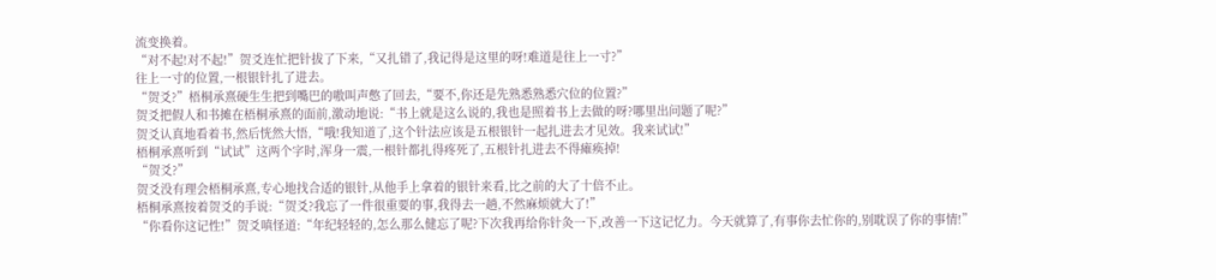流变换着。
“对不起!对不起!”贺爻连忙把针拔了下来,“又扎错了,我记得是这里的呀!难道是往上一寸?”
往上一寸的位置,一根银针扎了进去。
“贺爻?”梧桐承熹硬生生把到嘴巴的嗷叫声憋了回去,“要不,你还是先熟悉熟悉穴位的位置?”
贺爻把假人和书摊在梧桐承熹的面前,激动地说:“书上就是这么说的,我也是照着书上去做的呀?哪里出问题了呢?”
贺爻认真地看着书,然后恍然大悟,“哦!我知道了,这个针法应该是五根银针一起扎进去才见效。我来试试!”
梧桐承熹听到“试试”这两个字时,浑身一震,一根针都扎得疼死了,五根针扎进去不得瘫痪掉!
“贺爻?”
贺爻没有理会梧桐承熹,专心地找合适的银针,从他手上拿着的银针来看,比之前的大了十倍不止。
梧桐承熹按着贺爻的手说:“贺爻?我忘了一件很重要的事,我得去一趟,不然麻烦就大了!”
“你看你这记性!”贺爻嗔怪道:“年纪轻轻的,怎么那么健忘了呢?下次我再给你针灸一下,改善一下这记忆力。今天就算了,有事你去忙你的,别耽误了你的事情!”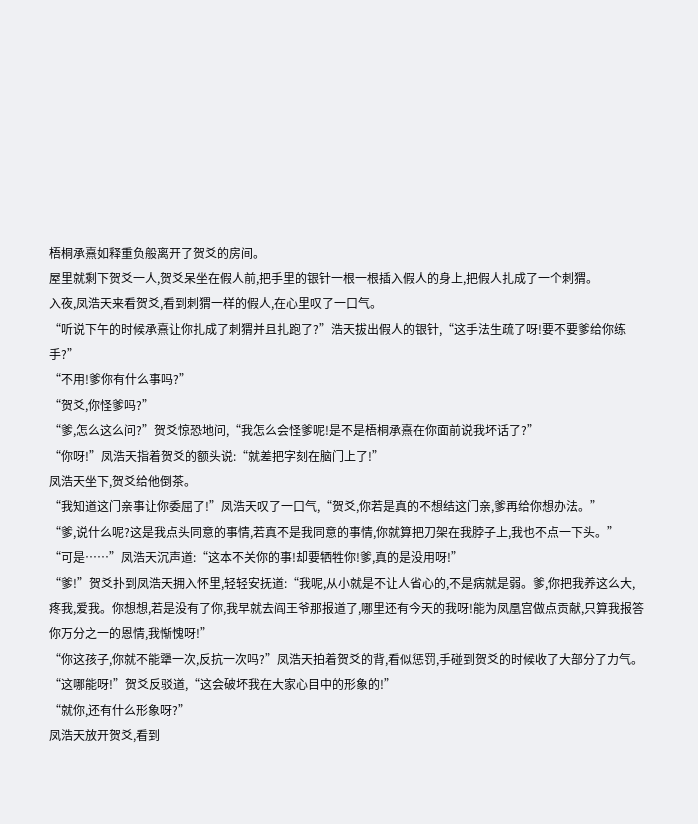梧桐承熹如释重负般离开了贺爻的房间。
屋里就剩下贺爻一人,贺爻呆坐在假人前,把手里的银针一根一根插入假人的身上,把假人扎成了一个刺猬。
入夜,凤浩天来看贺爻,看到刺猬一样的假人,在心里叹了一口气。
“听说下午的时候承熹让你扎成了刺猬并且扎跑了?”浩天拔出假人的银针,“这手法生疏了呀!要不要爹给你练手?”
“不用!爹你有什么事吗?”
“贺爻,你怪爹吗?”
“爹,怎么这么问?”贺爻惊恐地问,“我怎么会怪爹呢!是不是梧桐承熹在你面前说我坏话了?”
“你呀!”凤浩天指着贺爻的额头说:“就差把字刻在脑门上了!”
凤浩天坐下,贺爻给他倒茶。
“我知道这门亲事让你委屈了!”凤浩天叹了一口气,“贺爻,你若是真的不想结这门亲,爹再给你想办法。”
“爹,说什么呢?这是我点头同意的事情,若真不是我同意的事情,你就算把刀架在我脖子上,我也不点一下头。”
“可是……”凤浩天沉声道:“这本不关你的事!却要牺牲你!爹,真的是没用呀!”
“爹!”贺爻扑到凤浩天拥入怀里,轻轻安抚道:“我呢,从小就是不让人省心的,不是病就是弱。爹,你把我养这么大,疼我,爱我。你想想,若是没有了你,我早就去阎王爷那报道了,哪里还有今天的我呀!能为凤凰宫做点贡献,只算我报答你万分之一的恩情,我惭愧呀!”
“你这孩子,你就不能犟一次,反抗一次吗?”凤浩天拍着贺爻的背,看似惩罚,手碰到贺爻的时候收了大部分了力气。
“这哪能呀!”贺爻反驳道,“这会破坏我在大家心目中的形象的!”
“就你,还有什么形象呀?”
凤浩天放开贺爻,看到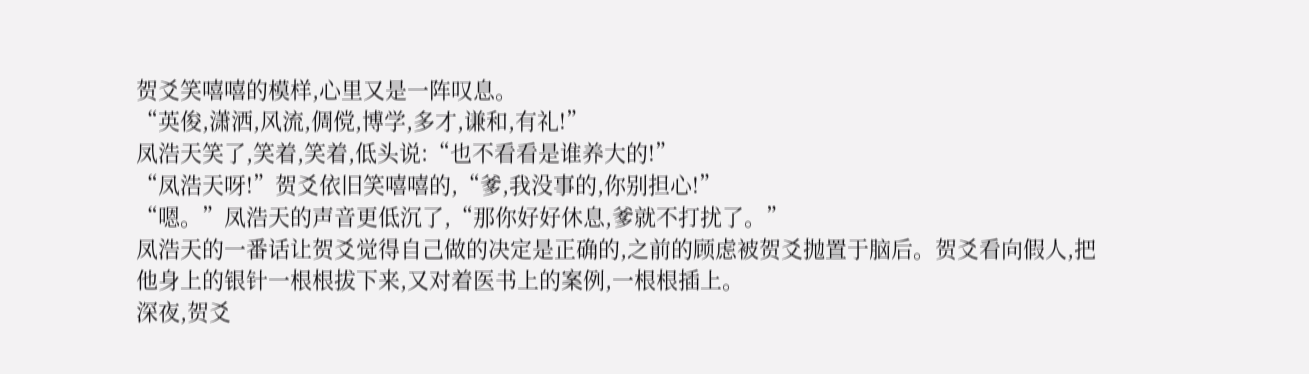贺爻笑嘻嘻的模样,心里又是一阵叹息。
“英俊,潇洒,风流,倜傥,博学,多才,谦和,有礼!”
凤浩天笑了,笑着,笑着,低头说:“也不看看是谁养大的!”
“凤浩天呀!”贺爻依旧笑嘻嘻的,“爹,我没事的,你别担心!”
“嗯。”凤浩天的声音更低沉了,“那你好好休息,爹就不打扰了。”
凤浩天的一番话让贺爻觉得自己做的决定是正确的,之前的顾虑被贺爻抛置于脑后。贺爻看向假人,把他身上的银针一根根拔下来,又对着医书上的案例,一根根插上。
深夜,贺爻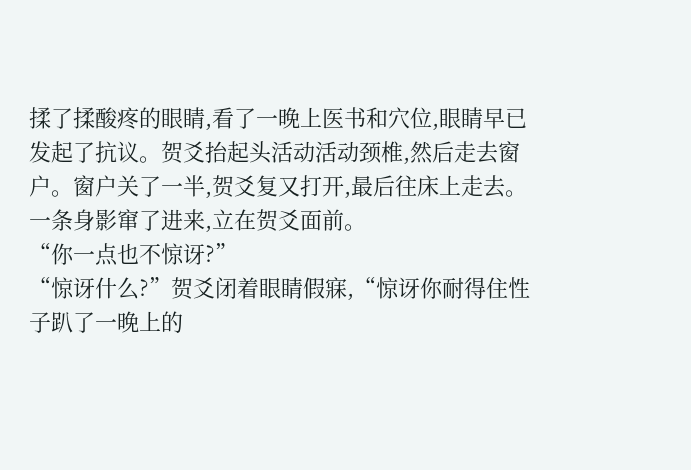揉了揉酸疼的眼睛,看了一晚上医书和穴位,眼睛早已发起了抗议。贺爻抬起头活动活动颈椎,然后走去窗户。窗户关了一半,贺爻复又打开,最后往床上走去。
一条身影窜了进来,立在贺爻面前。
“你一点也不惊讶?”
“惊讶什么?”贺爻闭着眼睛假寐,“惊讶你耐得住性子趴了一晚上的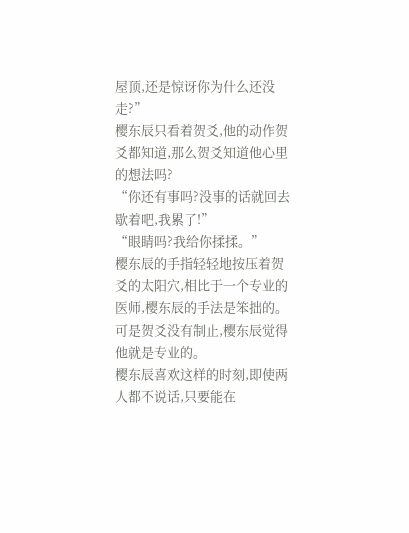屋顶,还是惊讶你为什么还没走?”
樱东辰只看着贺爻,他的动作贺爻都知道,那么贺爻知道他心里的想法吗?
“你还有事吗?没事的话就回去歇着吧,我累了!”
“眼睛吗?我给你揉揉。”
樱东辰的手指轻轻地按压着贺爻的太阳穴,相比于一个专业的医师,樱东辰的手法是笨拙的。可是贺爻没有制止,樱东辰觉得他就是专业的。
樱东辰喜欢这样的时刻,即使两人都不说话,只要能在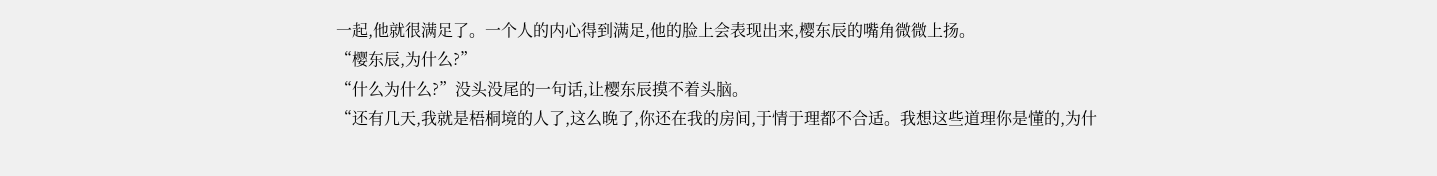一起,他就很满足了。一个人的内心得到满足,他的脸上会表现出来,樱东辰的嘴角微微上扬。
“樱东辰,为什么?”
“什么为什么?”没头没尾的一句话,让樱东辰摸不着头脑。
“还有几天,我就是梧桐境的人了,这么晚了,你还在我的房间,于情于理都不合适。我想这些道理你是懂的,为什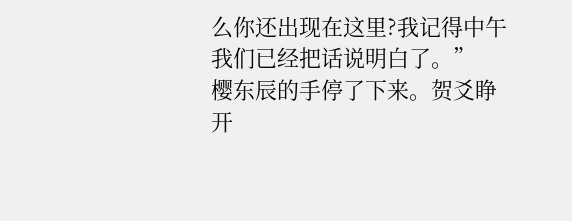么你还出现在这里?我记得中午我们已经把话说明白了。”
樱东辰的手停了下来。贺爻睁开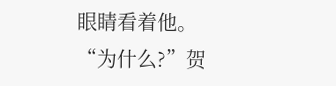眼睛看着他。
“为什么?”贺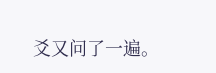爻又问了一遍。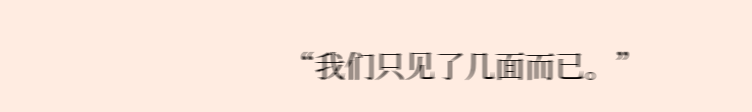“我们只见了几面而已。”